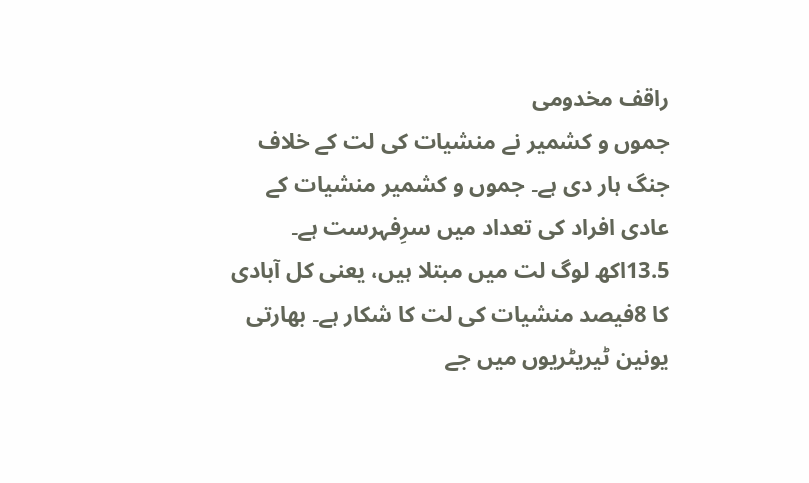راقف مخدومی
جموں و کشمیر نے منشیات کی لت کے خلاف جنگ ہار دی ہے۔ جموں و کشمیر منشیات کے عادی افراد کی تعداد میں سرِفہرست ہے۔ 13.5اکھ لوگ لت میں مبتلا ہیں، یعنی کل آبادی کا 8فیصد منشیات کی لت کا شکار ہے۔ بھارتی یونین ٹیریٹریوں میں جے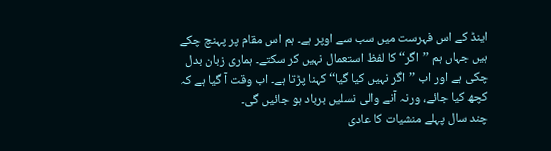اینڈ کے اس فہرست میں سب سے اوپر ہے۔ ہم اس مقام پر پہنچ چکے ہیں جہاں ہم ’’اگر‘‘ کا لفظ استعمال نہیں کر سکتے۔ ہماری زبان بدل چکی ہے اور اب ’’اگر نہیں کیا گیا‘‘ کہنا پڑتا ہے۔ اب وقت آ گیا ہے کہ کچھ کیا جائے، ورنہ آنے والی نسلیں برباد ہو جائیں گی۔
چند سال پہلے منشیات کا عادی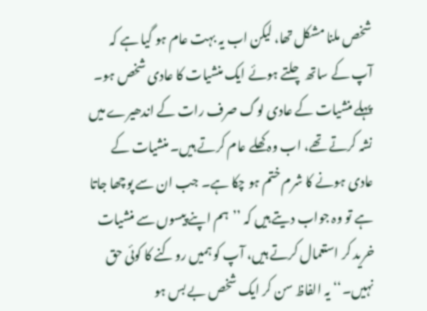شخص ملنا مشکل تھا، لیکن اب یہ بہت عام ہو گیا ہے کہ آپ کے ساتھ چلتے ہوئے ایک منشیات کا عادی شخص ہو۔ پہلے منشیات کے عادی لوگ صرف رات کے اندھیرے میں نشہ کرتے تھے، اب وہ کھلے عام کرتے ہیں۔ منشیات کے عادی ہونے کا شرم ختم ہو چکا ہے۔ جب ان سے پوچھا جاتا ہے تو وہ جواب دیتے ہیں کہ ’’ہم اپنے پیسوں سے منشیات خرید کر استعمال کرتے ہیں، آپ کو ہمیں روکنے کا کوئی حق نہیں۔‘‘ یہ الفاظ سن کر ایک شخص بے بس ہو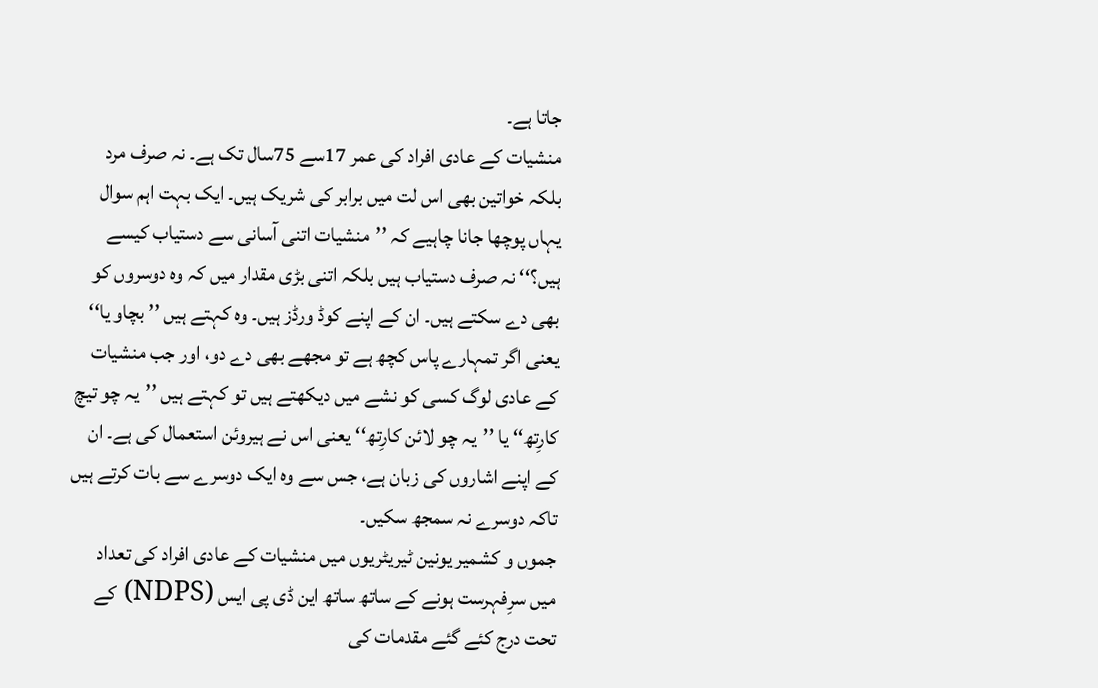جاتا ہے۔
منشیات کے عادی افراد کی عمر 17سے 75سال تک ہے۔ نہ صرف مرد بلکہ خواتین بھی اس لت میں برابر کی شریک ہیں۔ ایک بہت اہم سوال یہاں پوچھا جانا چاہیے کہ ’’منشیات اتنی آسانی سے دستیاب کیسے ہیں؟‘‘ نہ صرف دستیاب ہیں بلکہ اتنی بڑی مقدار میں کہ وہ دوسروں کو بھی دے سکتے ہیں۔ ان کے اپنے کوڈ ورڈز ہیں۔ وہ کہتے ہیں ’’بچاو یا‘‘ یعنی اگر تمہارے پاس کچھ ہے تو مجھے بھی دے دو، اور جب منشیات کے عادی لوگ کسی کو نشے میں دیکھتے ہیں تو کہتے ہیں ’’یہ چو تیچ کارِتھ‘‘ یا ’’یہ چو لائن کارِتھ‘‘ یعنی اس نے ہیروئن استعمال کی ہے۔ ان کے اپنے اشاروں کی زبان ہے، جس سے وہ ایک دوسرے سے بات کرتے ہیں تاکہ دوسرے نہ سمجھ سکیں۔
جموں و کشمیر یونین ٹیریٹریوں میں منشیات کے عادی افراد کی تعداد میں سرِفہرست ہونے کے ساتھ ساتھ این ڈی پی ایس (NDPS) کے تحت درج کئے گئے مقدمات کی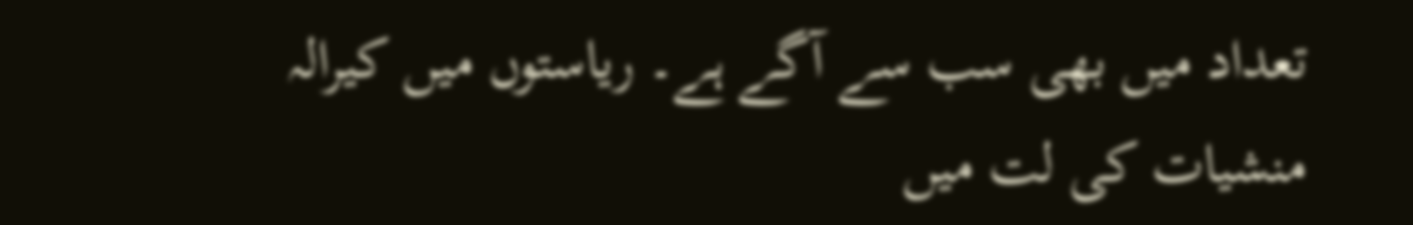تعداد میں بھی سب سے آگے ہے۔ ریاستوں میں کیرالہ منشیات کی لت میں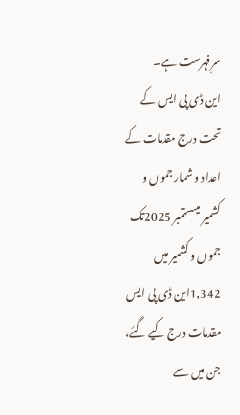سرِفہرست ہے۔
این ڈی پی ایس کے تحت درج مقدمات کے اعداد و شمار جموں و کشمیر میںستمبر 2025تک جموں و کشمیر میں 1,342این ڈی پی ایس مقدمات درج کیے گئے، جن میں سے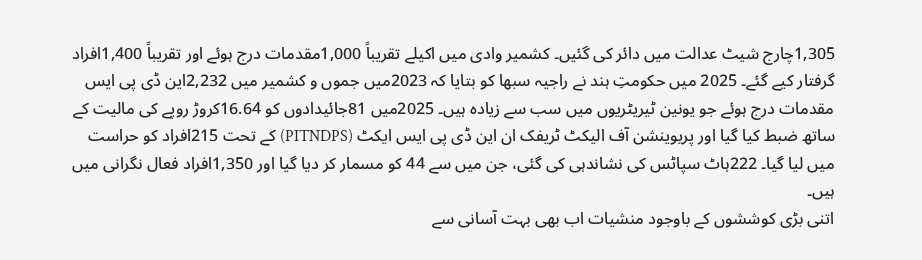1,305چارج شیٹ عدالت میں دائر کی گئیں۔ کشمیر وادی میں اکیلے تقریباً 1,000مقدمات درج ہوئے اور تقریباً 1,400افراد گرفتار کیے گئے۔ 2025 میں حکومتِ ہند نے راجیہ سبھا کو بتایا کہ 2023میں جموں و کشمیر میں 2,232این ڈی پی ایس مقدمات درج ہوئے جو یونین ٹیریٹریوں میں سب سے زیادہ ہیں۔ 2025میں 81جائیدادوں کو 16.64کروڑ روپے کی مالیت کے ساتھ ضبط کیا گیا اور پریوینشن آف الیکٹ ٹریفک ان این ڈی پی ایس ایکٹ (PITNDPS) کے تحت 215افراد کو حراست میں لیا گیا۔ 222ہاٹ سپاٹس کی نشاندہی کی گئی، جن میں سے 44 کو مسمار کر دیا گیا اور 1,350افراد فعال نگرانی میں ہیں۔
اتنی بڑی کوششوں کے باوجود منشیات اب بھی بہت آسانی سے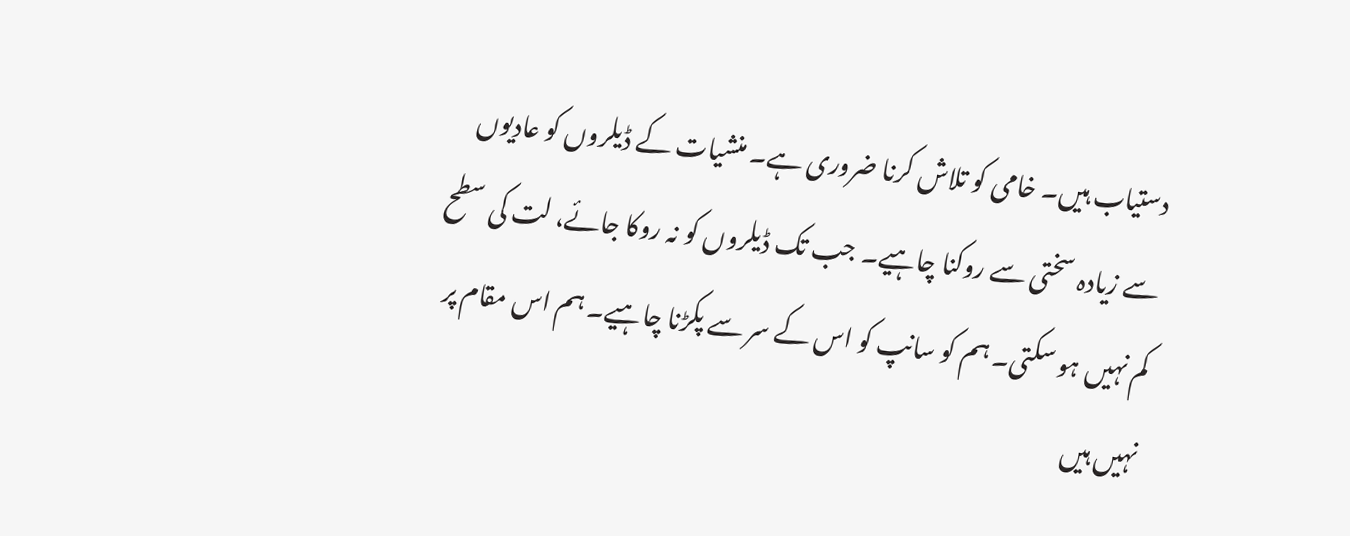دستیاب ہیں۔ خامی کو تلاش کرنا ضروری ہے۔ منشیات کے ڈیلروں کو عادیوں سے زیادہ سختی سے روکنا چاہیے۔ جب تک ڈیلروں کو نہ روکا جائے، لت کی سطح کم نہیں ہو سکتی۔ ہم کو سانپ کو اس کے سر سے پکڑنا چاہیے۔ ہم اس مقام پر نہیں ہیں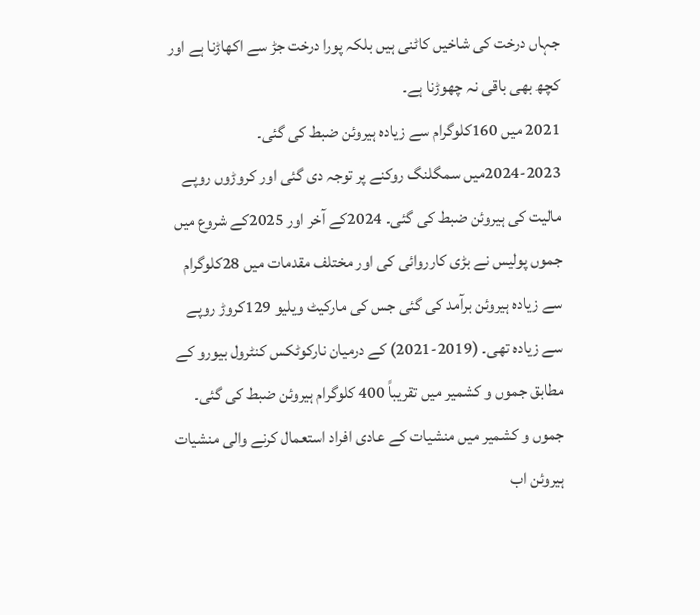جہاں درخت کی شاخیں کاٹنی ہیں بلکہ پورا درخت جڑ سے اکھاڑنا ہے اور کچھ بھی باقی نہ چھوڑنا ہے۔
2021 میں 160کلوگرام سے زیادہ ہیروئن ضبط کی گئی۔ 2023-2024میں سمگلنگ روکنے پر توجہ دی گئی اور کروڑوں روپے مالیت کی ہیروئن ضبط کی گئی۔ 2024کے آخر اور 2025کے شروع میں جموں پولیس نے بڑی کارروائی کی اور مختلف مقدمات میں 28کلوگرام سے زیادہ ہیروئن برآمد کی گئی جس کی مارکیٹ ویلیو 129کروڑ روپے سے زیادہ تھی۔ (2019-2021) کے درمیان نارکوٹکس کنٹرول بیورو کے مطابق جموں و کشمیر میں تقریباً 400 کلوگرام ہیروئن ضبط کی گئی۔
جموں و کشمیر میں منشیات کے عادی افراد استعمال کرنے والی منشیات ہیروئن اب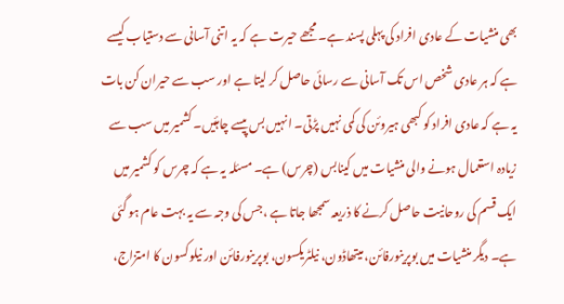بھی منشیات کے عادی افراد کی پہلی پسند ہے۔ مجھے حیرت ہے کہ یہ اتنی آسانی سے دستیاب کیسے ہے کہ ہر عادی شخص اس تک آسانی سے رسائی حاصل کر لیتا ہے اور سب سے حیران کن بات یہ ہے کہ عادی افراد کو کبھی ہیروئن کی کمی نہیں پڑتی۔ انہیں بس پیسے چاہئیں۔ کشمیر میں سب سے زیادہ استعمال ہونے والی منشیات میں کینابس (چرس) ہے۔ مسئلہ یہ ہے کہ چرس کو کشمیر میں ایک قسم کی روحانیت حاصل کرنے کا ذریعہ سمجھا جاتا ہے ،جس کی وجہ سے یہ بہت عام ہو گئی ہے۔ دیگر منشیات میں بوپرینورفائن، میتھاڈون، نیلٹریکسون، بوپرینورفائن اور نیلوکسون کا امتزاج،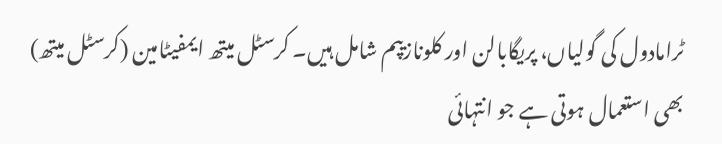ٹرامادول کی گولیاں، پریگابالن اور کلونازیپم شامل ہیں۔ کرسٹل میتھ ایمفیٹامین (کرسٹل میتھ) بھی استعمال ہوتی ہے جو انتہائی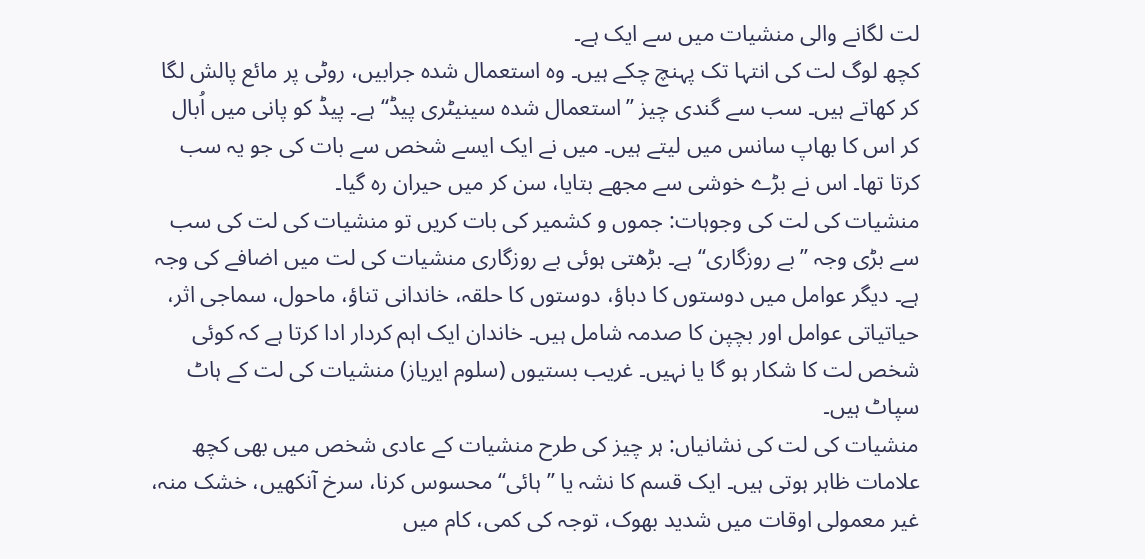لت لگانے والی منشیات میں سے ایک ہے۔
کچھ لوگ لت کی انتہا تک پہنچ چکے ہیں۔ وہ استعمال شدہ جرابیں، روٹی پر مائع پالش لگا کر کھاتے ہیں۔ سب سے گندی چیز ’’استعمال شدہ سینیٹری پیڈ‘‘ ہے۔ پیڈ کو پانی میں اُبال کر اس کا بھاپ سانس میں لیتے ہیں۔ میں نے ایک ایسے شخص سے بات کی جو یہ سب کرتا تھا۔ اس نے بڑے خوشی سے مجھے بتایا، سن کر میں حیران رہ گیا۔
منشیات کی لت کی وجوہات: جموں و کشمیر کی بات کریں تو منشیات کی لت کی سب سے بڑی وجہ ’’بے روزگاری‘‘ ہے۔ بڑھتی ہوئی بے روزگاری منشیات کی لت میں اضافے کی وجہ ہے۔ دیگر عوامل میں دوستوں کا دباؤ، دوستوں کا حلقہ، خاندانی تناؤ، ماحول، سماجی اثر، حیاتیاتی عوامل اور بچپن کا صدمہ شامل ہیں۔ خاندان ایک اہم کردار ادا کرتا ہے کہ کوئی شخص لت کا شکار ہو گا یا نہیں۔ غریب بستیوں (سلوم ایریاز) منشیات کی لت کے ہاٹ سپاٹ ہیں۔
منشیات کی لت کی نشانیاں: ہر چیز کی طرح منشیات کے عادی شخص میں بھی کچھ علامات ظاہر ہوتی ہیں۔ ایک قسم کا نشہ یا ’’ہائی‘‘ محسوس کرنا، سرخ آنکھیں، خشک منہ، غیر معمولی اوقات میں شدید بھوک، توجہ کی کمی، کام میں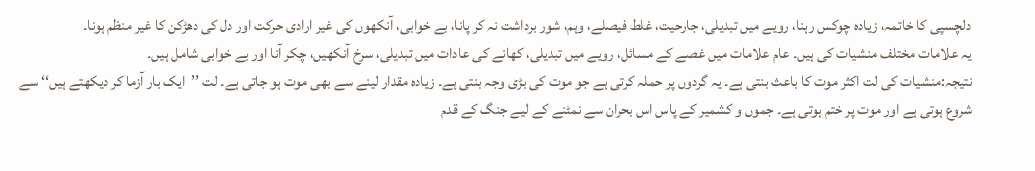دلچسپی کا خاتمہ، زیادہ چوکس رہنا، رویے میں تبدیلی، جارحیت، غلط فیصلے، وہم، شور برداشت نہ کر پانا، بے خوابی، آنکھوں کی غیر ارادی حرکت اور دل کی دھڑکن کا غیر منظم ہونا۔
یہ علامات مختلف منشیات کی ہیں۔ عام علامات میں غصے کے مسائل، رویے میں تبدیلی، کھانے کی عادات میں تبدیلی، سرخ آنکھیں، چکر آنا اور بے خوابی شامل ہیں۔
نتیجہ:منشیات کی لت اکثر موت کا باعث بنتی ہے۔ یہ گردوں پر حملہ کرتی ہے جو موت کی بڑی وجہ بنتی ہے۔ زیادہ مقدار لینے سے بھی موت ہو جاتی ہے۔ لت ’’ایک بار آزما کر دیکھتے ہیں‘‘ سے شروع ہوتی ہے اور موت پر ختم ہوتی ہے۔ جموں و کشمیر کے پاس اس بحران سے نمٹنے کے لیے جنگ کے قدم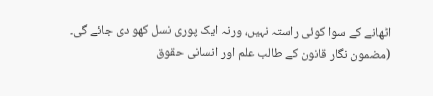اٹھانے کے سوا کوئی راستہ نہیں، ورنہ ایک پوری نسل کھو دی جائے گی۔
(مضمون نگار قانون کے طالب علم اور انسانی حقوق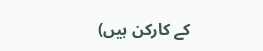کے کارکن ہیں)